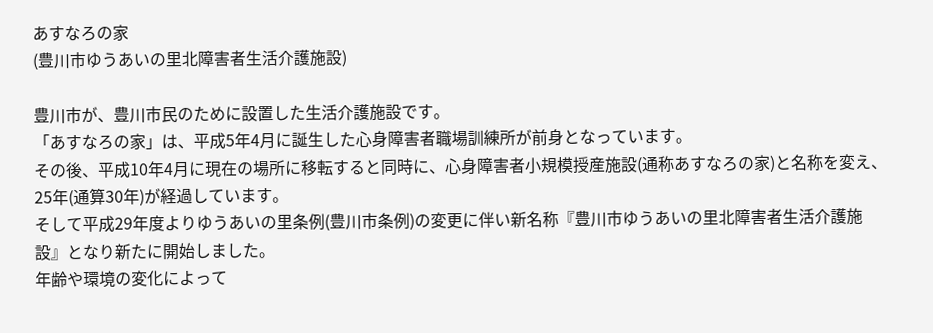あすなろの家
(豊川市ゆうあいの里北障害者生活介護施設)

豊川市が、豊川市民のために設置した生活介護施設です。
「あすなろの家」は、平成5年4月に誕生した心身障害者職場訓練所が前身となっています。
その後、平成10年4月に現在の場所に移転すると同時に、心身障害者小規模授産施設(通称あすなろの家)と名称を変え、25年(通算30年)が経過しています。
そして平成29年度よりゆうあいの里条例(豊川市条例)の変更に伴い新名称『豊川市ゆうあいの里北障害者生活介護施設』となり新たに開始しました。
年齢や環境の変化によって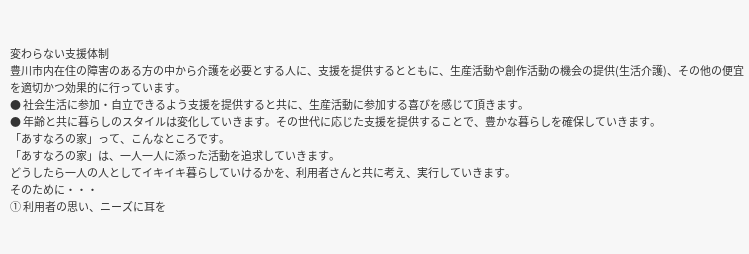変わらない支援体制
豊川市内在住の障害のある方の中から介護を必要とする人に、支援を提供するとともに、生産活動や創作活動の機会の提供(生活介護)、その他の便宜を適切かつ効果的に行っています。
● 社会生活に参加・自立できるよう支援を提供すると共に、生産活動に参加する喜びを感じて頂きます。
● 年齢と共に暮らしのスタイルは変化していきます。その世代に応じた支援を提供することで、豊かな暮らしを確保していきます。
「あすなろの家」って、こんなところです。
「あすなろの家」は、一人一人に添った活動を追求していきます。
どうしたら一人の人としてイキイキ暮らしていけるかを、利用者さんと共に考え、実行していきます。
そのために・・・
① 利用者の思い、ニーズに耳を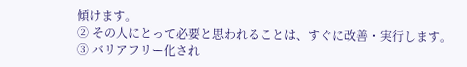傾けます。
② その人にとって必要と思われることは、すぐに改善・実行します。
③ バリアフリー化され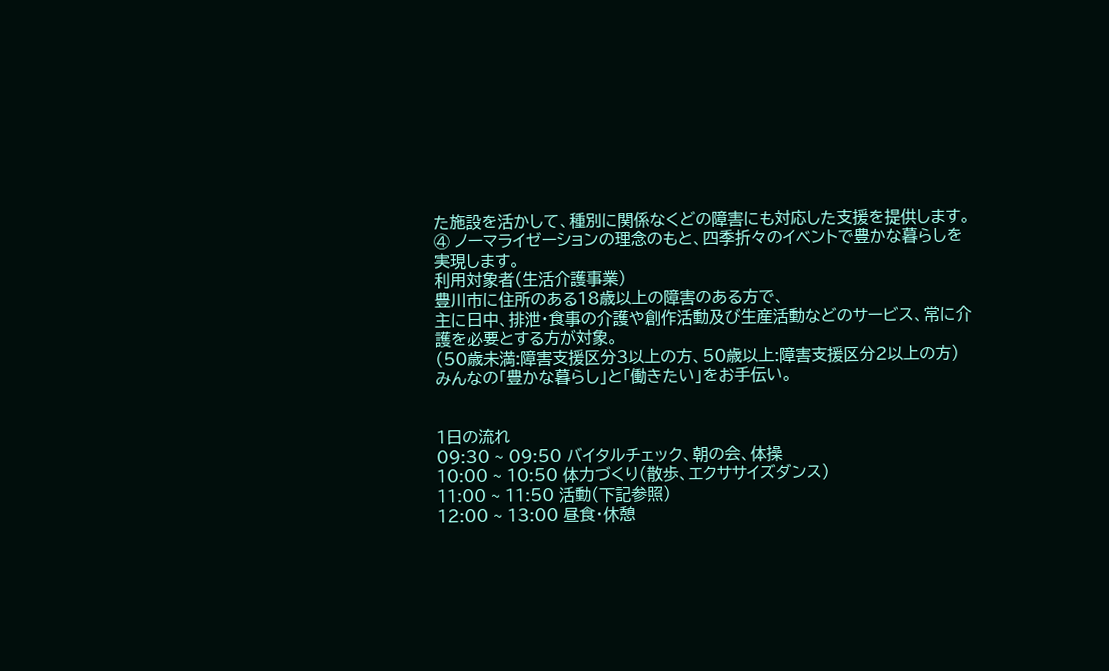た施設を活かして、種別に関係なくどの障害にも対応した支援を提供します。
④ ノーマライゼーションの理念のもと、四季折々のイベントで豊かな暮らしを実現します。
利用対象者(生活介護事業)
豊川市に住所のある18歳以上の障害のある方で、
主に日中、排泄・食事の介護や創作活動及び生産活動などのサービス、常に介護を必要とする方が対象。
(50歳未満:障害支援区分3以上の方、50歳以上:障害支援区分2以上の方)
みんなの「豊かな暮らし」と「働きたい」をお手伝い。


1日の流れ
09:30 ~ 09:50 バイタルチェック、朝の会、体操
10:00 ~ 10:50 体力づくり(散歩、エクササイズダンス)
11:00 ~ 11:50 活動(下記参照)
12:00 ~ 13:00 昼食・休憩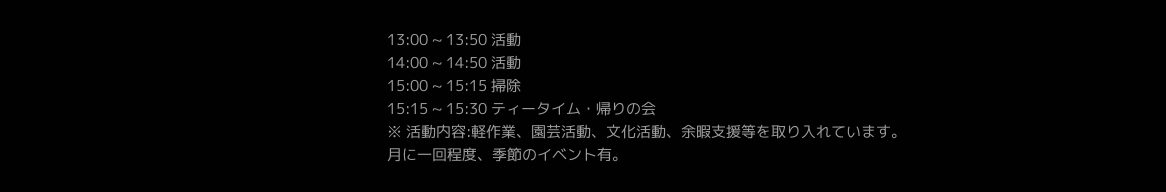13:00 ~ 13:50 活動
14:00 ~ 14:50 活動
15:00 ~ 15:15 掃除
15:15 ~ 15:30 ティータイム・帰りの会
※ 活動内容:軽作業、園芸活動、文化活動、余暇支援等を取り入れています。
月に一回程度、季節のイベント有。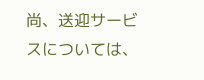尚、送迎サービスについては、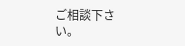ご相談下さい。